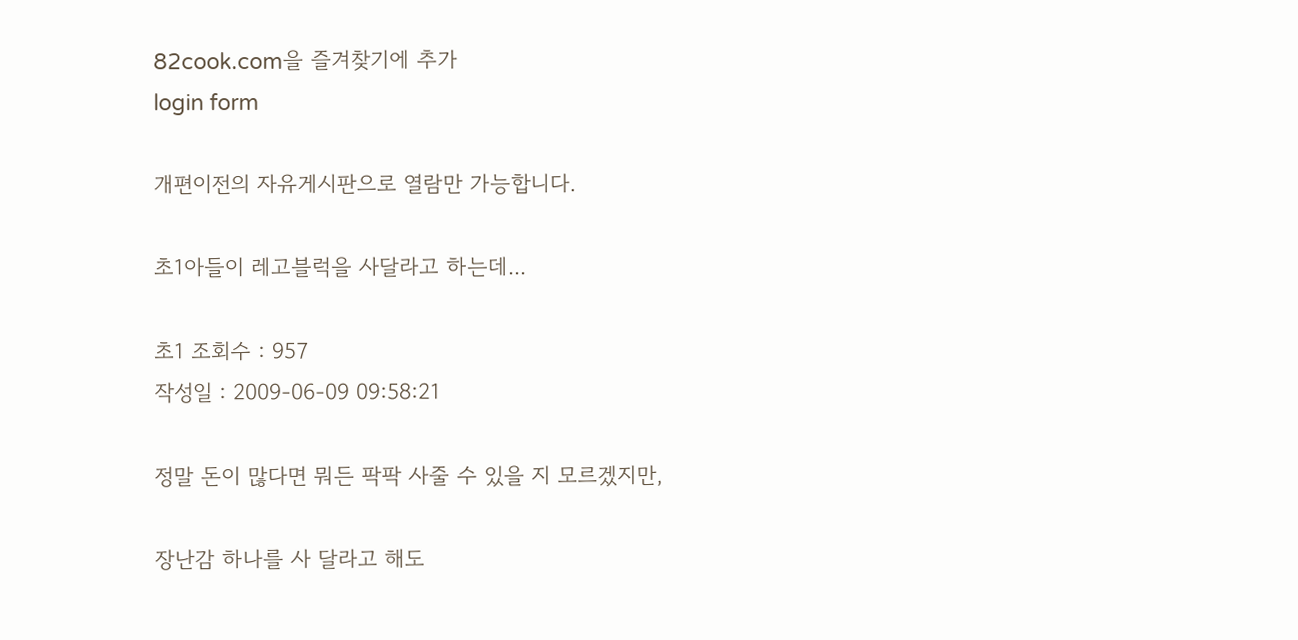82cook.com을 즐겨찾기에 추가
login form

개편이전의 자유게시판으로 열람만 가능합니다.

초1아들이 레고블럭을 사달라고 하는데...

초1 조회수 : 957
작성일 : 2009-06-09 09:58:21

정말 돈이 많다면 뭐든 팍팍 사줄 수 있을 지 모르겠지만,

장난감 하나를 사 달라고 해도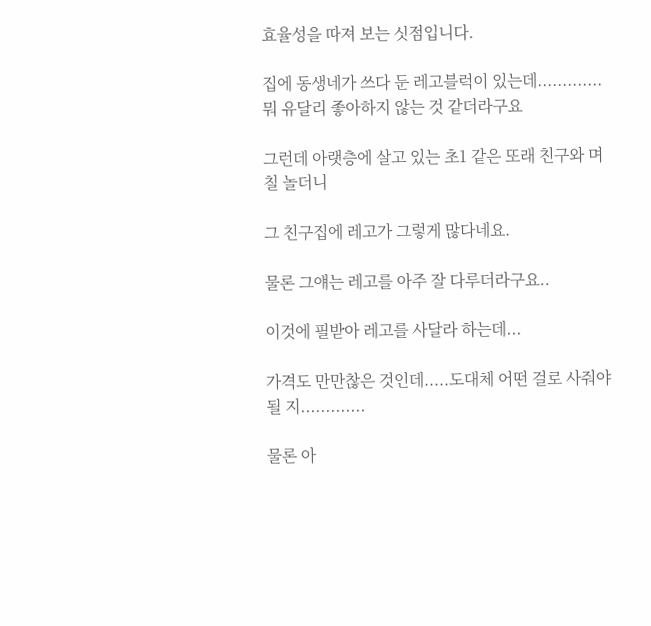효율성을 따져 보는 싯점입니다.

집에 동생네가 쓰다 둔 레고블럭이 있는데.............뭐 유달리 좋아하지 않는 것 같더라구요

그런데 아랫층에 살고 있는 초1 같은 또래 친구와 며칠 놀더니

그 친구집에 레고가 그렇게 많다네요.

물론 그얘는 레고를 아주 잘 다루더라구요..

이것에 필받아 레고를 사달라 하는데...

가격도 만만찮은 것인데.....도대체 어떤 걸로 사줘야 될 지.............

물론 아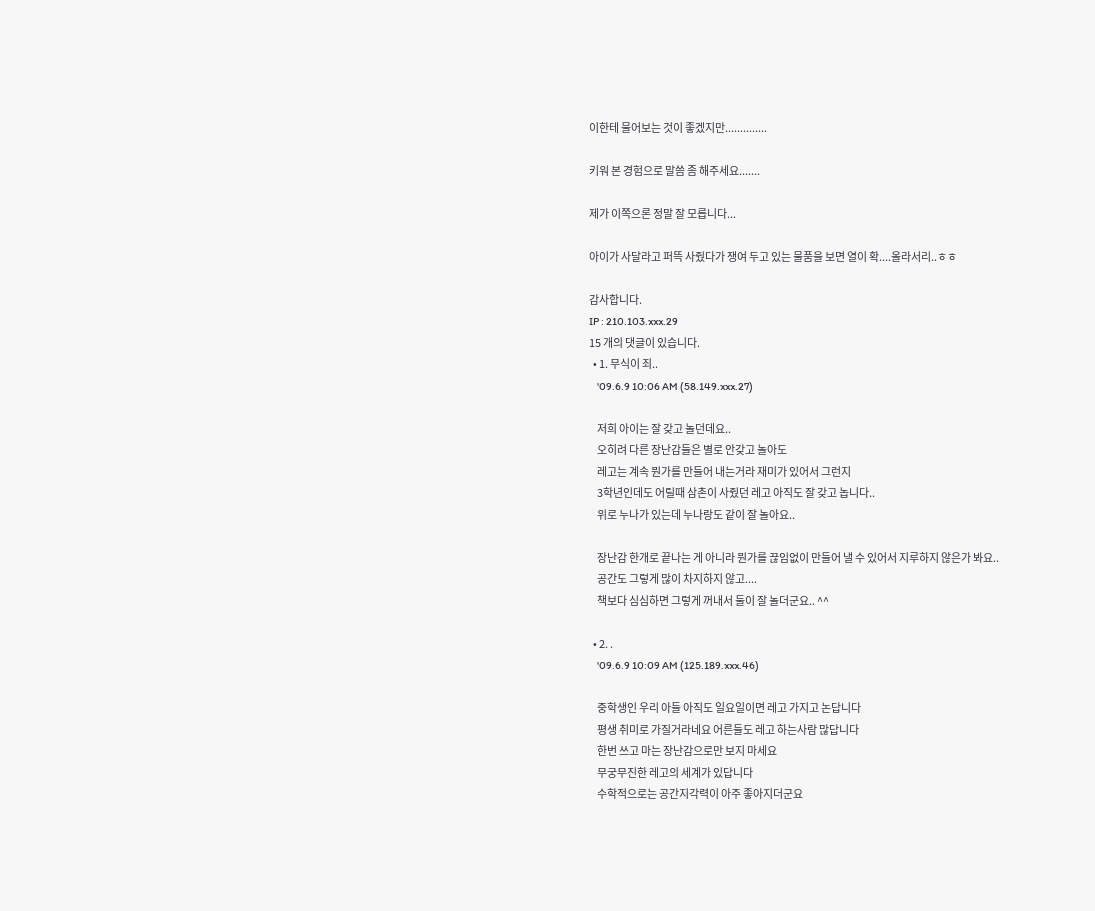이한테 물어보는 것이 좋겠지만..............

키워 본 경험으로 말씀 좀 해주세요.......

제가 이쪽으론 정말 잘 모릅니다...

아이가 사달라고 퍼뜩 사줬다가 쟁여 두고 있는 물품을 보면 열이 확....올라서리..ㅎㅎ

감사합니다.
IP : 210.103.xxx.29
15 개의 댓글이 있습니다.
  • 1. 무식이 죄..
    '09.6.9 10:06 AM (58.149.xxx.27)

    저희 아이는 잘 갖고 놀던데요..
    오히려 다른 장난감들은 별로 안갖고 놀아도
    레고는 계속 뭔가를 만들어 내는거라 재미가 있어서 그런지
    3학년인데도 어릴때 삼촌이 사줬던 레고 아직도 잘 갖고 놉니다..
    위로 누나가 있는데 누나랑도 같이 잘 놀아요..

    장난감 한개로 끝나는 게 아니라 뭔가를 끊임없이 만들어 낼 수 있어서 지루하지 않은가 봐요..
    공간도 그렇게 많이 차지하지 않고....
    책보다 심심하면 그렇게 꺼내서 둘이 잘 놀더군요.. ^^

  • 2. .
    '09.6.9 10:09 AM (125.189.xxx.46)

    중학생인 우리 아들 아직도 일요일이면 레고 가지고 논답니다
    평생 취미로 가질거라네요 어른들도 레고 하는사람 많답니다
    한번 쓰고 마는 장난감으로만 보지 마세요
    무궁무진한 레고의 세계가 있답니다
    수학적으로는 공간지각력이 아주 좋아지더군요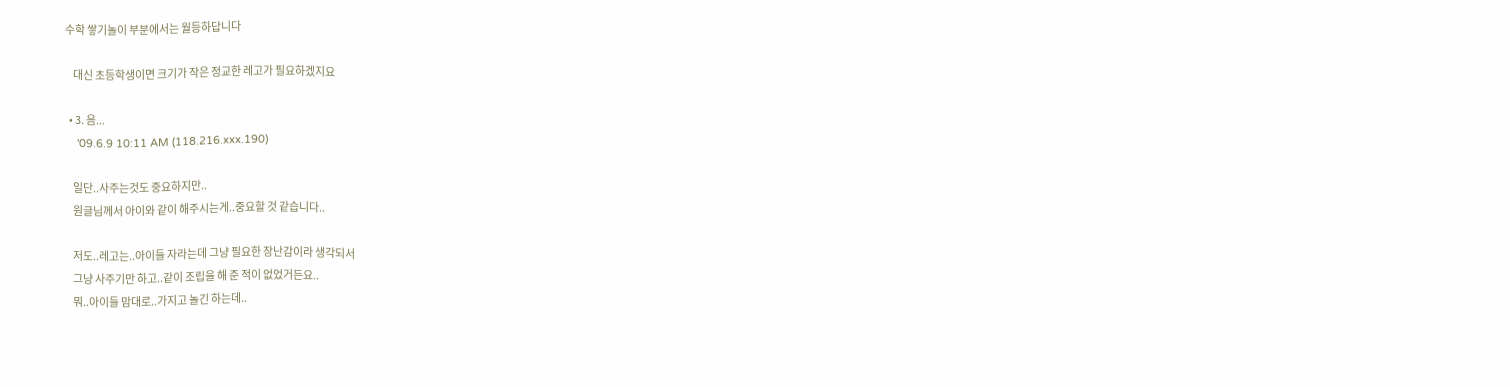수학 쌓기놀이 부분에서는 월등하답니다

    대신 초등학생이면 크기가 작은 정교한 레고가 필요하겠지요

  • 3. 음...
    '09.6.9 10:11 AM (118.216.xxx.190)

    일단..사주는것도 중요하지만..
    원글님께서 아이와 같이 해주시는게..중요할 것 같습니다..

    저도..레고는..아이들 자라는데 그냥 필요한 장난감이라 생각되서
    그냥 사주기만 하고..같이 조립을 해 준 적이 없었거든요..
    뭐..아이들 맘대로..가지고 놀긴 하는데..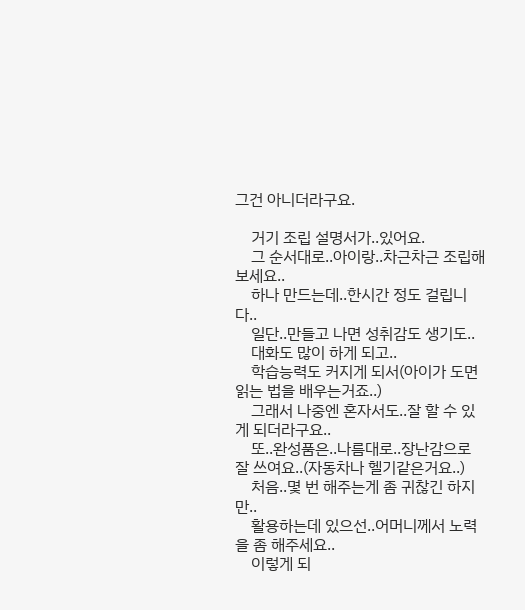그건 아니더라구요.

    거기 조립 설명서가..있어요.
    그 순서대로..아이랑..차근차근 조립해보세요..
    하나 만드는데..한시간 정도 걸립니다..
    일단..만들고 나면 성취감도 생기도..
    대화도 많이 하게 되고..
    학습능력도 커지게 되서(아이가 도면 읽는 법을 배우는거죠..)
    그래서 나중엔 혼자서도..잘 할 수 있게 되더라구요..
    또..완성품은..나름대로..장난감으로 잘 쓰여요..(자동차나 헬기같은거요..)
    처음..몇 번 해주는게 좀 귀찮긴 하지만..
    활용하는데 있으선..어머니께서 노력을 좀 해주세요..
    이렇게 되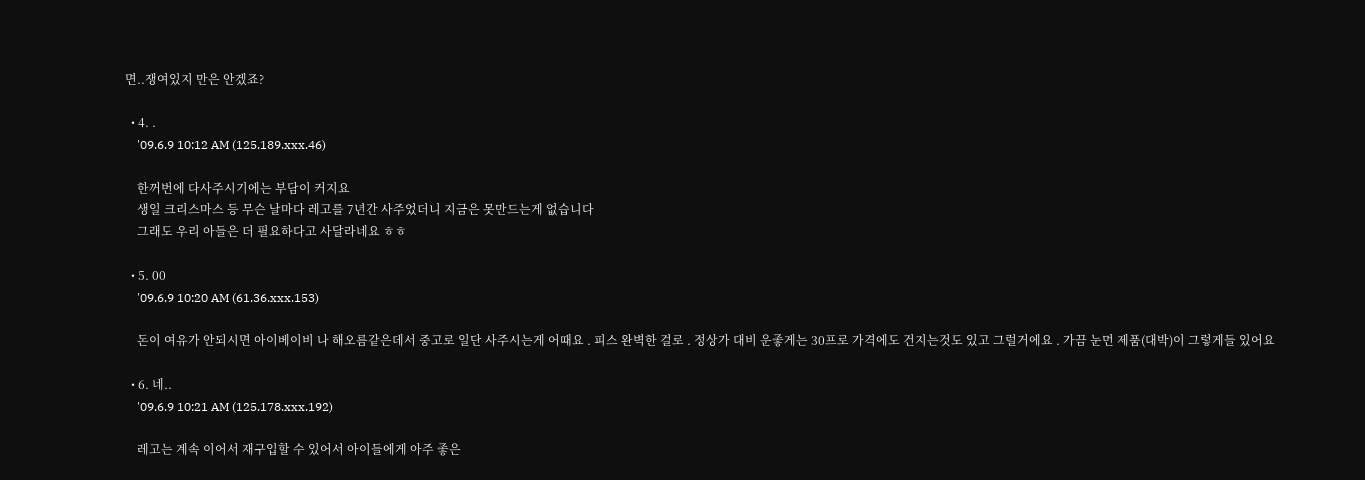면..쟁여있지 만은 안겠죠?

  • 4. .
    '09.6.9 10:12 AM (125.189.xxx.46)

    한꺼번에 다사주시기에는 부담이 커지요
    생일 크리스마스 등 무슨 날마다 레고를 7년간 사주었더니 지금은 못만드는게 없습니다
    그래도 우리 아들은 더 필요하다고 사달라네요 ㅎㅎ

  • 5. 00
    '09.6.9 10:20 AM (61.36.xxx.153)

    돈이 여유가 안되시면 아이베이비 나 해오름같은데서 중고로 일단 사주시는게 어때요 . 피스 완벽한 걸로 . 정상가 대비 운좋게는 30프로 가격에도 건지는것도 있고 그럴거에요 . 가끔 눈먼 제품(대박)이 그렇게들 있어요

  • 6. 네..
    '09.6.9 10:21 AM (125.178.xxx.192)

    레고는 계속 이어서 재구입할 수 있어서 아이들에게 아주 좋은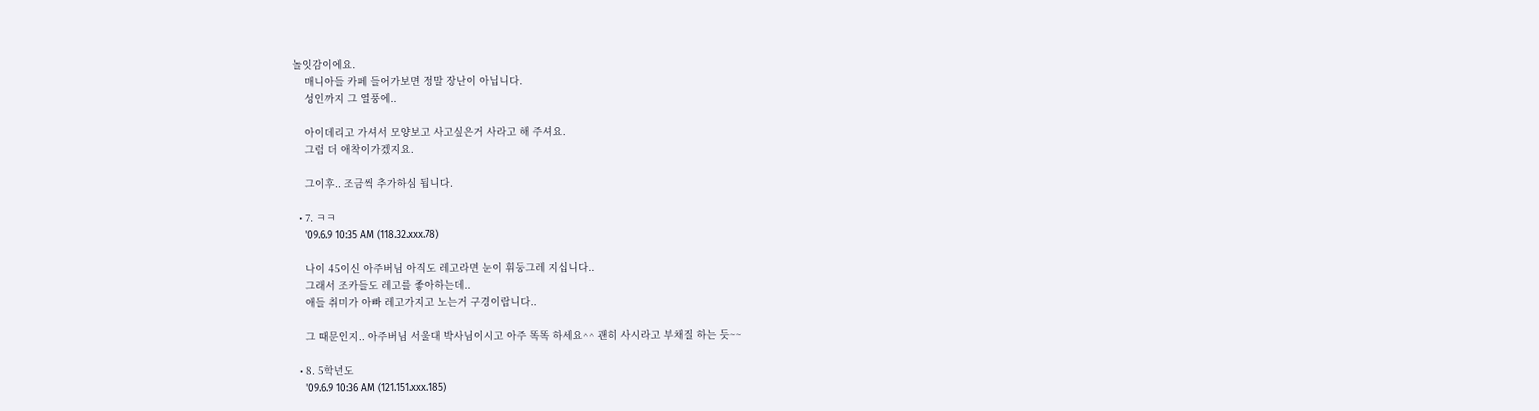놀잇감이에요.
    매니아들 카페 들어가보면 정말 장난이 아닙니다.
    성인까지 그 열풍에..

    아이데리고 가셔서 모양보고 사고싶은거 사라고 해 주셔요.
    그럼 더 애착이가겠지요.

    그이후.. 조금씩 추가하심 됩니다.

  • 7. ㅋㅋ
    '09.6.9 10:35 AM (118.32.xxx.78)

    나이 45이신 아주버님 아직도 레고라면 눈이 휘둥그레 지십니다..
    그래서 조카들도 레고를 좋아하는데..
    애들 취미가 아빠 레고가지고 노는거 구경이랍니다..

    그 때문인지.. 아주버님 서울대 박사님이시고 아주 똑똑 하세요^^ 괜히 사시라고 부채질 하는 듯~~

  • 8. 5학년도
    '09.6.9 10:36 AM (121.151.xxx.185)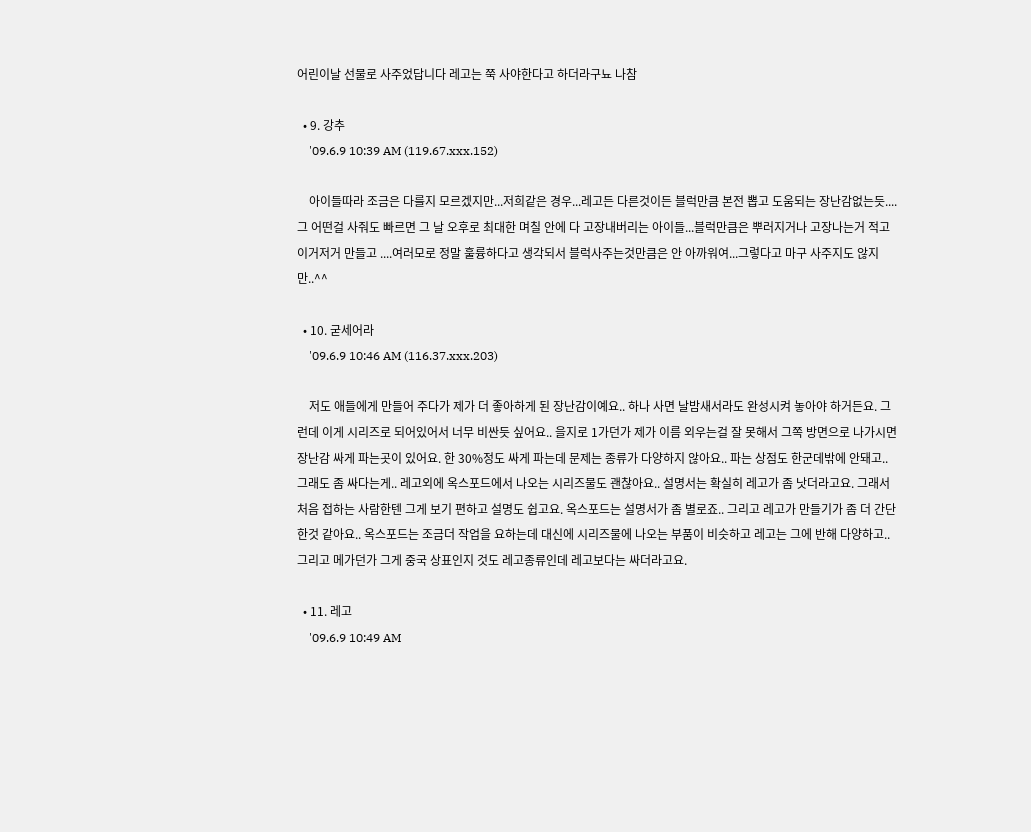어린이날 선물로 사주었답니다 레고는 쭉 사야한다고 하더라구뇨 나참

  • 9. 강추
    '09.6.9 10:39 AM (119.67.xxx.152)

    아이들따라 조금은 다를지 모르겠지만...저희같은 경우...레고든 다른것이든 블럭만큼 본전 뽑고 도움되는 장난감없는듯....그 어떤걸 사줘도 빠르면 그 날 오후로 최대한 며칠 안에 다 고장내버리는 아이들...블럭만큼은 뿌러지거나 고장나는거 적고 이거저거 만들고 ....여러모로 정말 훌륭하다고 생각되서 블럭사주는것만큼은 안 아까워여...그렇다고 마구 사주지도 않지만..^^

  • 10. 굳세어라
    '09.6.9 10:46 AM (116.37.xxx.203)

    저도 애들에게 만들어 주다가 제가 더 좋아하게 된 장난감이예요.. 하나 사면 날밤새서라도 완성시켜 놓아야 하거든요. 그런데 이게 시리즈로 되어있어서 너무 비싼듯 싶어요.. 을지로 1가던가 제가 이름 외우는걸 잘 못해서 그쪽 방면으로 나가시면 장난감 싸게 파는곳이 있어요. 한 30%정도 싸게 파는데 문제는 종류가 다양하지 않아요.. 파는 상점도 한군데밖에 안돼고.. 그래도 좀 싸다는게.. 레고외에 옥스포드에서 나오는 시리즈물도 괜찮아요.. 설명서는 확실히 레고가 좀 낫더라고요. 그래서 처음 접하는 사람한텐 그게 보기 편하고 설명도 쉽고요. 옥스포드는 설명서가 좀 별로죠.. 그리고 레고가 만들기가 좀 더 간단한것 같아요.. 옥스포드는 조금더 작업을 요하는데 대신에 시리즈물에 나오는 부품이 비슷하고 레고는 그에 반해 다양하고.. 그리고 메가던가 그게 중국 상표인지 것도 레고종류인데 레고보다는 싸더라고요.

  • 11. 레고
    '09.6.9 10:49 AM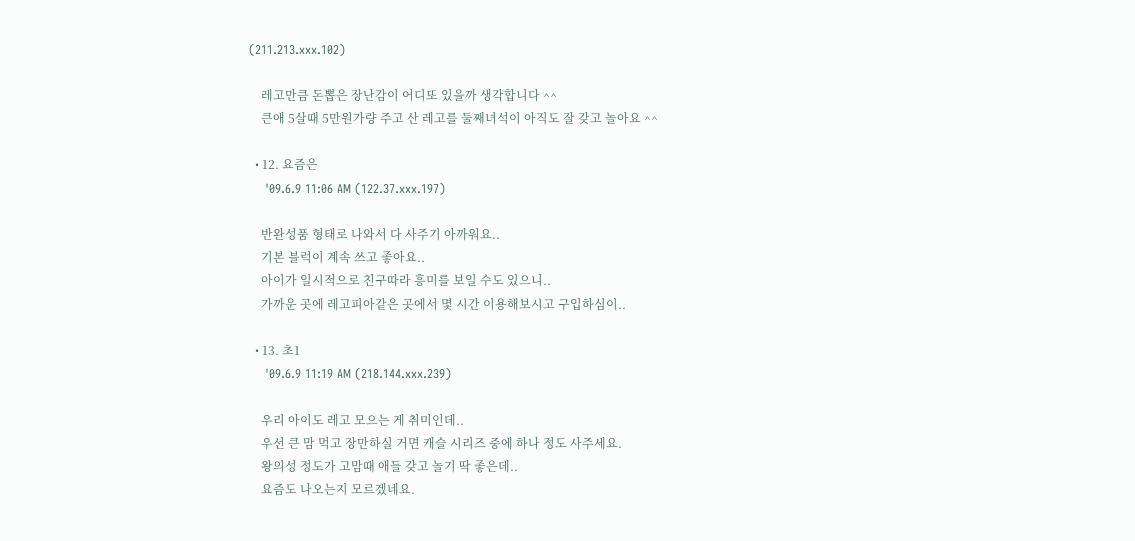(211.213.xxx.102)

    레고만큼 돈뽑은 장난감이 어디또 있을까 생각합니다 ^^
    큰애 5살때 5만원가량 주고 산 레고를 둘째녀석이 아직도 잘 갖고 놀아요 ^^

  • 12. 요즘은
    '09.6.9 11:06 AM (122.37.xxx.197)

    반완성품 형태로 나와서 다 사주기 아까워요..
    기본 블럭이 계속 쓰고 좋아요..
    아이가 일시적으로 친구따라 흥미를 보일 수도 있으니..
    가까운 곳에 레고피아같은 곳에서 몇 시간 이용해보시고 구입하심이..

  • 13. 초1
    '09.6.9 11:19 AM (218.144.xxx.239)

    우리 아이도 레고 모으는 게 취미인데..
    우선 큰 맘 먹고 장만하실 거면 캐슬 시리즈 중에 하나 정도 사주세요.
    왕의성 정도가 고맘때 애들 갖고 놀기 딱 좋은데..
    요즘도 나오는지 모르겠네요.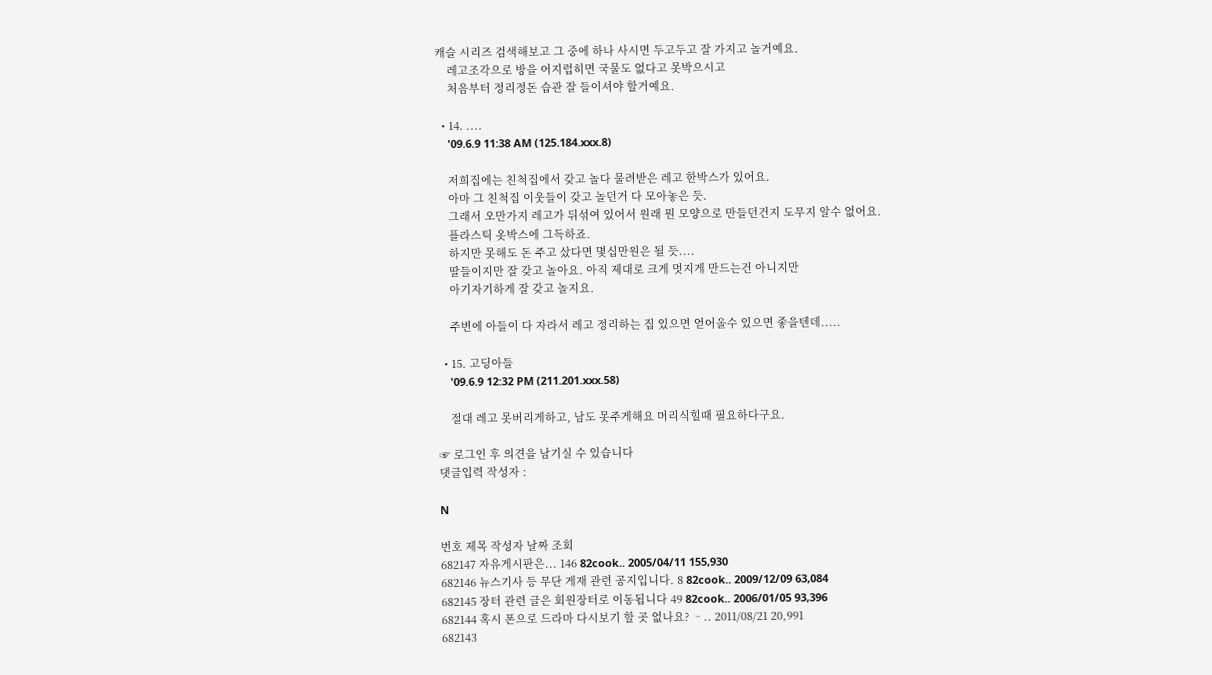캐슬 시리즈 검색해보고 그 중에 하나 사시면 두고두고 잘 가지고 놀거예요.
    레고조각으로 방을 어지럽히면 국물도 없다고 못박으시고
    처음부터 정리정돈 습관 잘 들이셔야 할거예요.

  • 14. ....
    '09.6.9 11:38 AM (125.184.xxx.8)

    저희집에는 친척집에서 갖고 놀다 물려받은 레고 한박스가 있어요.
    아마 그 친척집 이웃들이 갖고 놀던거 다 모아놓은 듯.
    그래서 오만가지 레고가 뒤섞여 있어서 원래 뭔 모양으로 만들던건지 도무지 알수 없어요.
    플라스틱 옷박스에 그득하죠.
    하지만 못해도 돈 주고 샀다면 몇십만원은 될 듯....
    딸들이지만 잘 갖고 놀아요. 아직 제대로 크게 멋지게 만드는건 아니지만
    아기자기하게 잘 갖고 놀지요.

    주변에 아들이 다 자라서 레고 정리하는 집 있으면 얻어올수 있으면 좋을텐데.....

  • 15. 고딩아들
    '09.6.9 12:32 PM (211.201.xxx.58)

    절대 레고 못버리게하고, 남도 못주게해요 머리식힐때 필요하다구요.

☞ 로그인 후 의견을 남기실 수 있습니다
댓글입력 작성자 :

N

번호 제목 작성자 날짜 조회
682147 자유게시판은... 146 82cook.. 2005/04/11 155,930
682146 뉴스기사 등 무단 게재 관련 공지입니다. 8 82cook.. 2009/12/09 63,084
682145 장터 관련 글은 회원장터로 이동됩니다 49 82cook.. 2006/01/05 93,396
682144 혹시 폰으로 드라마 다시보기 할 곳 없나요? ᆢ.. 2011/08/21 20,991
682143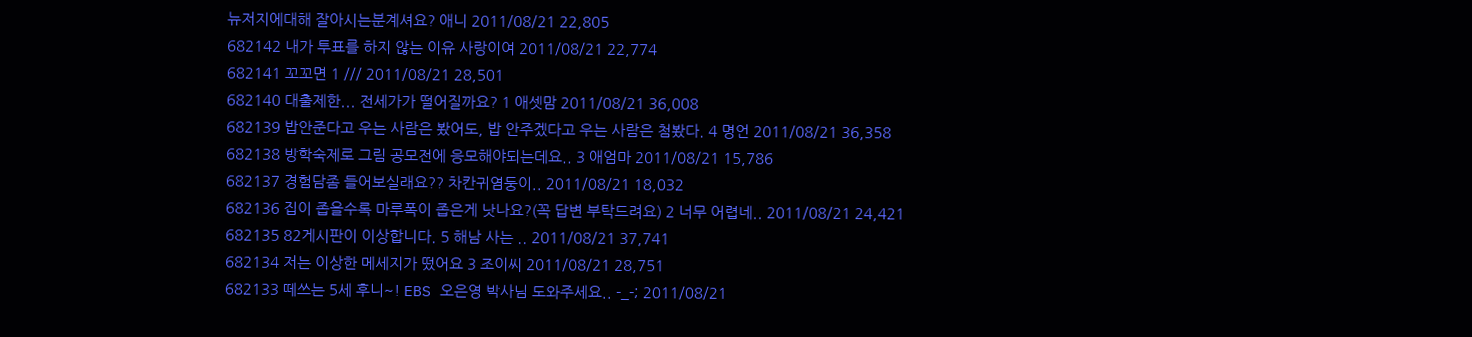뉴저지에대해 잘아시는분계셔요? 애니 2011/08/21 22,805
682142 내가 투표를 하지 않는 이유 사랑이여 2011/08/21 22,774
682141 꼬꼬면 1 /// 2011/08/21 28,501
682140 대출제한... 전세가가 떨어질까요? 1 애셋맘 2011/08/21 36,008
682139 밥안준다고 우는 사람은 봤어도, 밥 안주겠다고 우는 사람은 첨봤다. 4 명언 2011/08/21 36,358
682138 방학숙제로 그림 공모전에 응모해야되는데요.. 3 애엄마 2011/08/21 15,786
682137 경험담좀 들어보실래요?? 차칸귀염둥이.. 2011/08/21 18,032
682136 집이 좁을수록 마루폭이 좁은게 낫나요?(꼭 답변 부탁드려요) 2 너무 어렵네.. 2011/08/21 24,421
682135 82게시판이 이상합니다. 5 해남 사는 .. 2011/08/21 37,741
682134 저는 이상한 메세지가 떴어요 3 조이씨 2011/08/21 28,751
682133 떼쓰는 5세 후니~! EBS 오은영 박사님 도와주세요.. -_-; 2011/08/21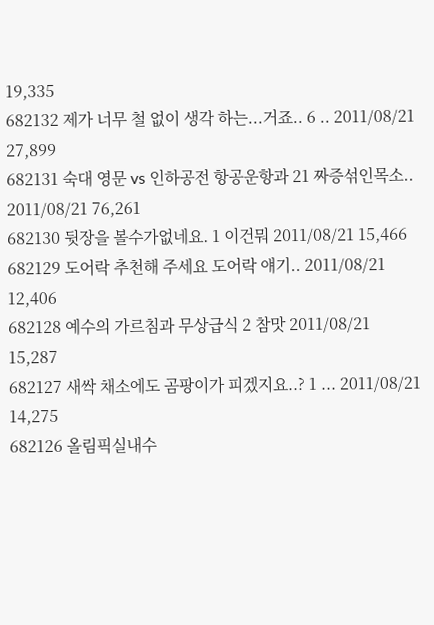19,335
682132 제가 너무 철 없이 생각 하는...거죠.. 6 .. 2011/08/21 27,899
682131 숙대 영문 vs 인하공전 항공운항과 21 짜증섞인목소.. 2011/08/21 76,261
682130 뒷장을 볼수가없네요. 1 이건뭐 2011/08/21 15,466
682129 도어락 추천해 주세요 도어락 얘기.. 2011/08/21 12,406
682128 예수의 가르침과 무상급식 2 참맛 2011/08/21 15,287
682127 새싹 채소에도 곰팡이가 피겠지요..? 1 ... 2011/08/21 14,275
682126 올림픽실내수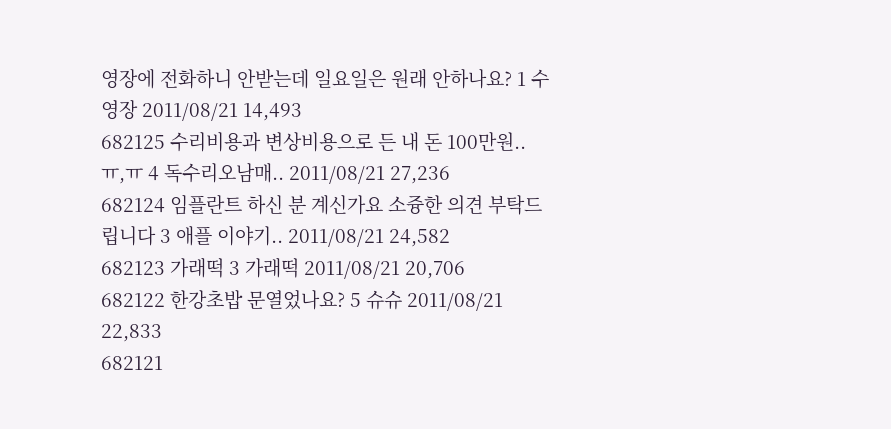영장에 전화하니 안받는데 일요일은 원래 안하나요? 1 수영장 2011/08/21 14,493
682125 수리비용과 변상비용으로 든 내 돈 100만원.. ㅠ,ㅠ 4 독수리오남매.. 2011/08/21 27,236
682124 임플란트 하신 분 계신가요 소즁한 의견 부탁드립니다 3 애플 이야기.. 2011/08/21 24,582
682123 가래떡 3 가래떡 2011/08/21 20,706
682122 한강초밥 문열었나요? 5 슈슈 2011/08/21 22,833
682121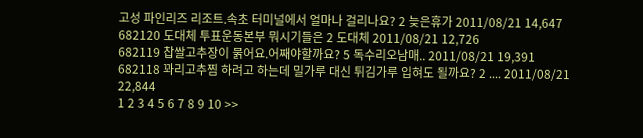고성 파인리즈 리조트.속초 터미널에서 얼마나 걸리나요? 2 늦은휴가 2011/08/21 14,647
682120 도대체 투표운동본부 뭐시기들은 2 도대체 2011/08/21 12,726
682119 찹쌀고추장이 묽어요.어째야할까요? 5 독수리오남매.. 2011/08/21 19,391
682118 꽈리고추찜 하려고 하는데 밀가루 대신 튀김가루 입혀도 될까요? 2 .... 2011/08/21 22,844
1 2 3 4 5 6 7 8 9 10 >>